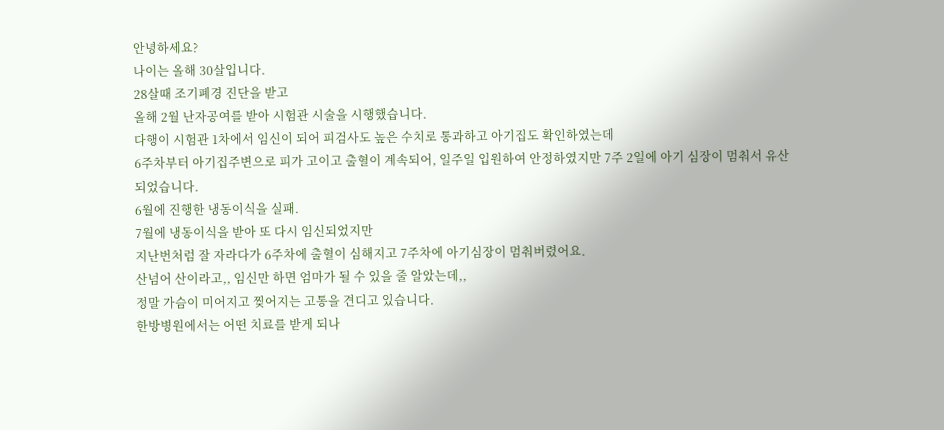안녕하세요?
나이는 올해 30살입니다.
28살때 조기폐경 진단을 받고
올해 2월 난자공여를 받아 시험관 시술을 시행했습니다.
다행이 시험관 1차에서 임신이 되어 피검사도 높은 수치로 통과하고 아기집도 확인하였는데
6주차부터 아기집주변으로 피가 고이고 출혈이 계속되어, 일주일 입원하여 안정하였지만 7주 2일에 아기 심장이 멈춰서 유산되었습니다.
6월에 진행한 냉동이식을 실패.
7월에 냉동이식을 받아 또 다시 임신되었지만
지난번처럼 잘 자라다가 6주차에 출혈이 심해지고 7주차에 아기심장이 멈춰버렸어요.
산넘어 산이라고,, 임신만 하면 엄마가 될 수 있을 줄 알았는데,,
정말 가슴이 미어지고 찢어지는 고통을 견디고 있습니다.
한방병원에서는 어떤 치료를 받게 되나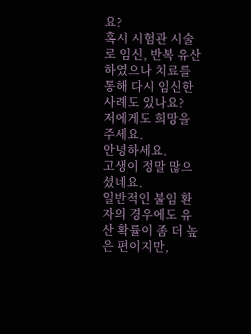요?
혹시 시험관 시술로 임신, 반복 유산하였으나 치료를 통해 다시 임신한 사례도 있나요?
저에게도 희망을 주세요.
안녕하세요.
고생이 정말 많으셨네요.
일반적인 불임 환자의 경우에도 유산 확률이 좀 더 높은 편이지만,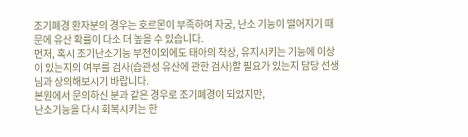조기폐경 환자분의 경우는 호르몬이 부족하여 자궁, 난소 기능이 떨어지기 때문에 유산 확률이 다소 더 높을 수 있습니다.
먼저, 혹시 조기난소기능 부전이외에도 태아의 착상, 유지시키는 기능에 이상이 있는지의 여부를 검사(습관성 유산에 관한 검사)할 필요가 있는지 담당 선생님과 상의해보시기 바랍니다.
본원에서 문의하신 분과 같은 경우로 조기폐경이 되었지만,
난소기능을 다시 회복시키는 한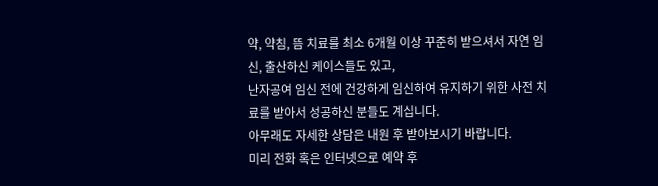약, 약침, 뜸 치료를 최소 6개월 이상 꾸준히 받으셔서 자연 임신, 출산하신 케이스들도 있고,
난자공여 임신 전에 건강하게 임신하여 유지하기 위한 사전 치료를 받아서 성공하신 분들도 계십니다.
아무래도 자세한 상담은 내원 후 받아보시기 바랍니다.
미리 전화 혹은 인터넷으로 예약 후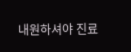내원하셔야 진료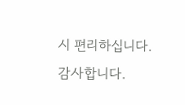시 편리하십니다.
감사합니다.